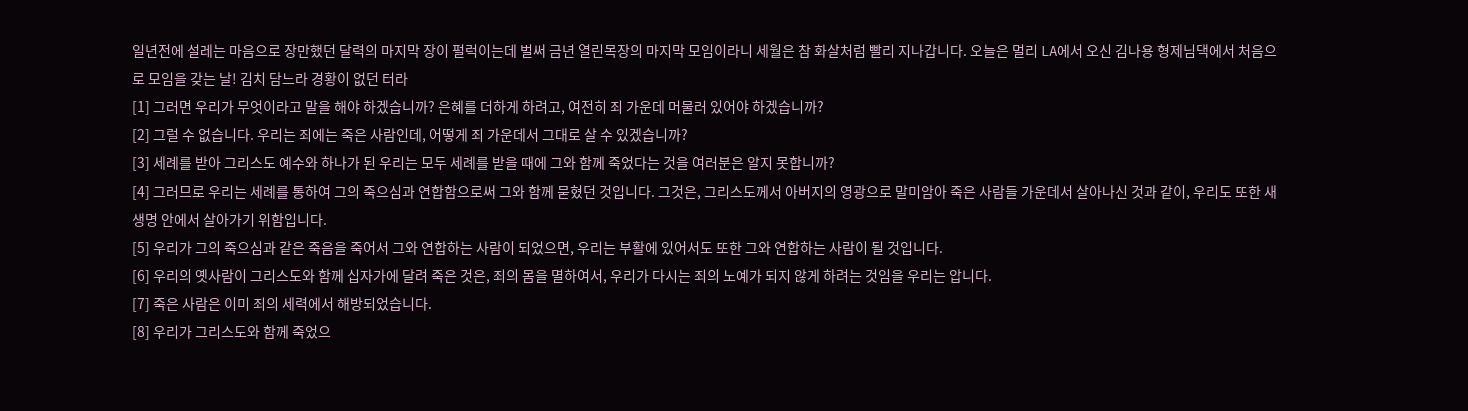일년전에 설레는 마음으로 장만했던 달력의 마지막 장이 펄럭이는데 벌써 금년 열린목장의 마지막 모임이라니 세월은 참 화살처럼 빨리 지나갑니다. 오늘은 멀리 LA에서 오신 김나용 형제님댁에서 처음으로 모임을 갖는 날! 김치 담느라 경황이 없던 터라
[1] 그러면 우리가 무엇이라고 말을 해야 하겠습니까? 은혜를 더하게 하려고, 여전히 죄 가운데 머물러 있어야 하겠습니까?
[2] 그럴 수 없습니다. 우리는 죄에는 죽은 사람인데, 어떻게 죄 가운데서 그대로 살 수 있겠습니까?
[3] 세례를 받아 그리스도 예수와 하나가 된 우리는 모두 세례를 받을 때에 그와 함께 죽었다는 것을 여러분은 알지 못합니까?
[4] 그러므로 우리는 세례를 통하여 그의 죽으심과 연합함으로써 그와 함께 묻혔던 것입니다. 그것은, 그리스도께서 아버지의 영광으로 말미암아 죽은 사람들 가운데서 살아나신 것과 같이, 우리도 또한 새 생명 안에서 살아가기 위함입니다.
[5] 우리가 그의 죽으심과 같은 죽음을 죽어서 그와 연합하는 사람이 되었으면, 우리는 부활에 있어서도 또한 그와 연합하는 사람이 될 것입니다.
[6] 우리의 옛사람이 그리스도와 함께 십자가에 달려 죽은 것은, 죄의 몸을 멸하여서, 우리가 다시는 죄의 노예가 되지 않게 하려는 것임을 우리는 압니다.
[7] 죽은 사람은 이미 죄의 세력에서 해방되었습니다.
[8] 우리가 그리스도와 함께 죽었으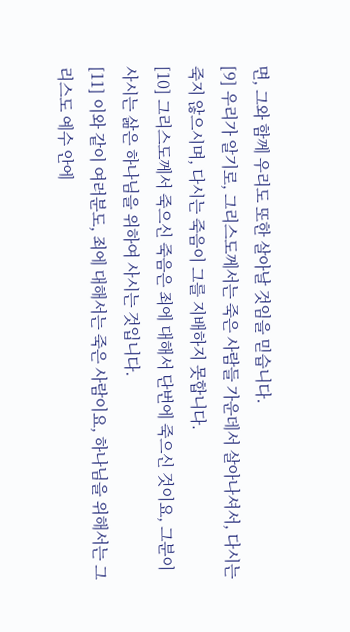면, 그와 함께 우리도 또한 살아날 것임을 믿습니다.
[9] 우리가 알기로, 그리스도께서는 죽은 사람들 가운데서 살아나셔서, 다시는 죽지 않으시며, 다시는 죽음이 그를 지배하지 못합니다.
[10] 그리스도께서 죽으신 죽음은 죄에 대해서 단번에 죽으신 것이요, 그분이 사시는 삶은 하나님을 위하여 사시는 것입니다.
[11] 이와 같이 여러분도, 죄에 대해서는 죽은 사람이요, 하나님을 위해서는 그리스도 예수 안에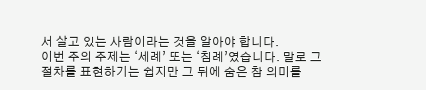서 살고 있는 사람이라는 것을 알아야 합니다.
이번 주의 주제는 ‘세례’ 또는 ‘침례’였습니다. 말로 그 절차를 표현하기는 쉽지만 그 뒤에 숨은 참 의미를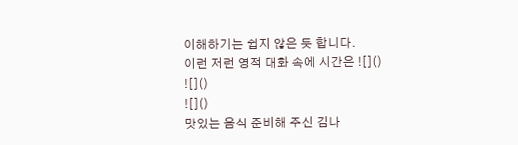이해하기는 쉽지 않은 듯 합니다.
이런 저런 영적 대화 속에 시간은 ![]()
![]()
![]()
맛있는 음식 준비해 주신 김나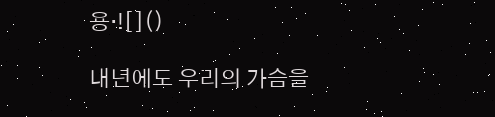용·![]()

내년에도 우리의 가슴을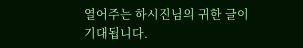열어주는 하시진님의 귀한 글이 기대됩니다.